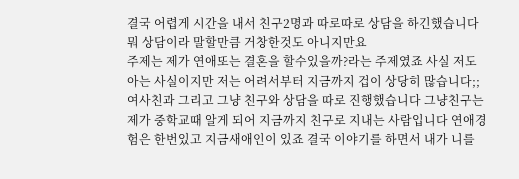결국 어렵게 시간을 내서 친구2명과 따로따로 상담을 하긴했습니다 뭐 상담이라 말할만큼 거창한것도 아니지만요
주제는 제가 연애또는 결혼을 할수있을까?라는 주제였죠 사실 저도 아는 사실이지만 저는 어려서부터 지금까지 겁이 상당히 많습니다;;여사친과 그리고 그냥 친구와 상담을 따로 진행했습니다 그냥친구는 제가 중학교때 알게 되어 지금까지 친구로 지내는 사람입니다 연애경험은 한번있고 지금새애인이 있죠 결국 이야기를 하면서 내가 니를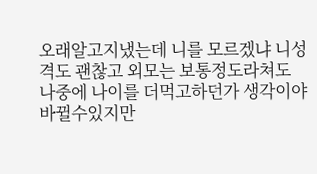오래알고지냈는데 니를 모르겠냐 니성격도 괜찮고 외모는 보통정도라쳐도 나중에 나이를 더먹고하던가 생각이야 바뀔수있지만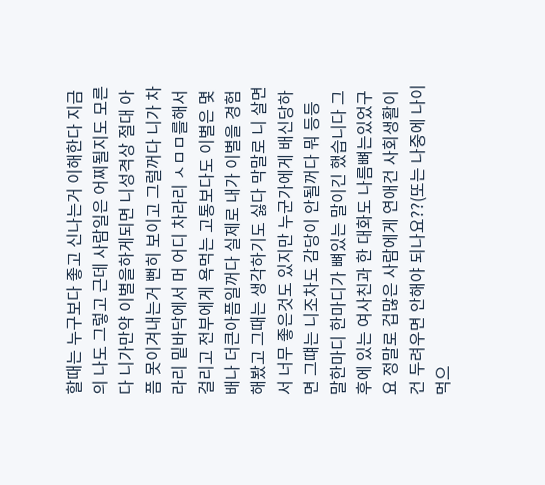할때는 누구보다 좋고 신나는거 이해한다 지금의 나도 그렇고 근데 사람일은 어찌될지도 모른다 니가만약 이별을하게되면 니성격상 절대 아픔 못이겨내는거 뻔히 보이고 그럴꺼다 니가 차라리 밑바닥에서 머 어디 차라리 ㅅㅁㅁ를해서 걸리고 전부에게 욕먹는 고통보다도 이별은 몇배나 더큰아픔일꺼다 실제로 내가 이별을 경험해봤고 그때는 생각하기도 싫다 막말로 니 살면서 너무 좋은것도 있지만 누군가에게 배신당하면 그떄는 니조차도 감당이 안될꺼다 뭐 등등 말한마디 한마디가 뼈있는 말이긴 했습니다 그후에 있는 여사친과 한 대화도 나름뼈는있었구요 정말로 겁많은 사람에게 연애건 사회생활이건 두려우면 안해야 되나요??(또는 나중에 나이먹으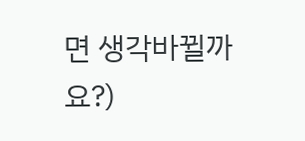면 생각바뀔까요?)